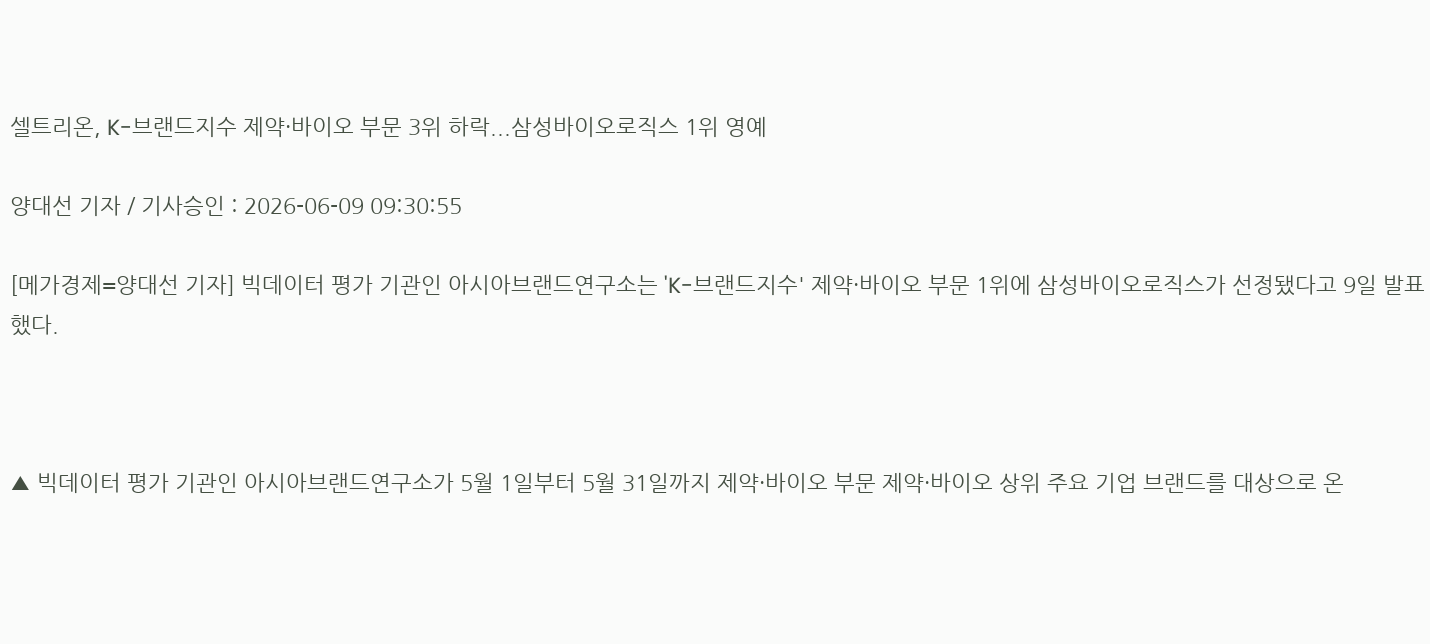셀트리온, K-브랜드지수 제약·바이오 부문 3위 하락...삼성바이오로직스 1위 영예

양대선 기자 / 기사승인 : 2026-06-09 09:30:55

[메가경제=양대선 기자] 빅데이터 평가 기관인 아시아브랜드연구소는 'K-브랜드지수' 제약·바이오 부문 1위에 삼성바이오로직스가 선정됐다고 9일 발표했다.



▲ 빅데이터 평가 기관인 아시아브랜드연구소가 5월 1일부터 5월 31일까지 제약·바이오 부문 제약·바이오 상위 주요 기업 브랜드를 대상으로 온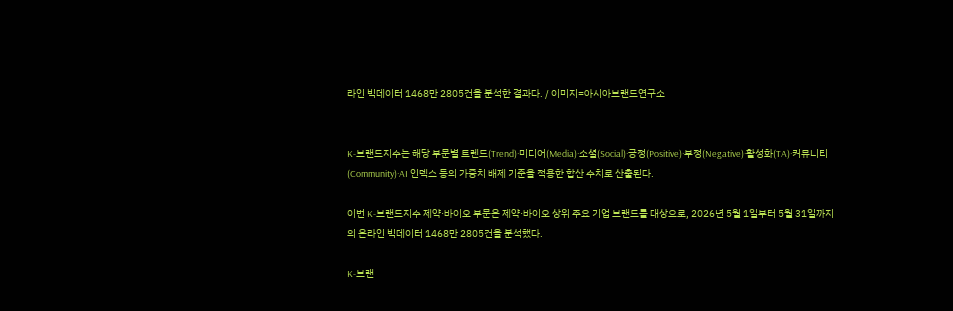라인 빅데이터 1468만 2805건을 분석한 결과다. / 이미지=아시아브랜드연구소


K-브랜드지수는 해당 부문별 트렌드(Trend)·미디어(Media)·소셜(Social)·긍정(Positive)·부정(Negative)·활성화(TA)·커뮤니티(Community)·AI 인덱스 등의 가중치 배제 기준을 적용한 합산 수치로 산출된다.

이번 K-브랜드지수 제약·바이오 부문은 제약·바이오 상위 주요 기업 브랜드를 대상으로, 2026년 5월 1일부터 5월 31일까지의 온라인 빅데이터 1468만 2805건을 분석했다.

K-브랜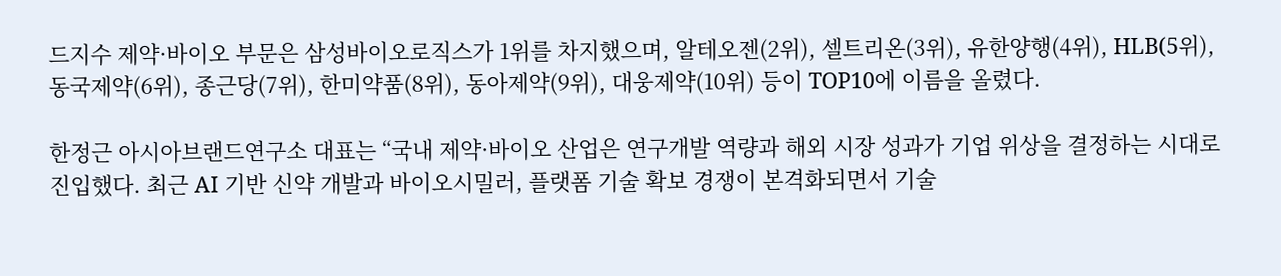드지수 제약·바이오 부문은 삼성바이오로직스가 1위를 차지했으며, 알테오젠(2위), 셀트리온(3위), 유한양행(4위), HLB(5위), 동국제약(6위), 종근당(7위), 한미약품(8위), 동아제약(9위), 대웅제약(10위) 등이 TOP10에 이름을 올렸다.

한정근 아시아브랜드연구소 대표는 “국내 제약·바이오 산업은 연구개발 역량과 해외 시장 성과가 기업 위상을 결정하는 시대로 진입했다. 최근 AI 기반 신약 개발과 바이오시밀러, 플랫폼 기술 확보 경쟁이 본격화되면서 기술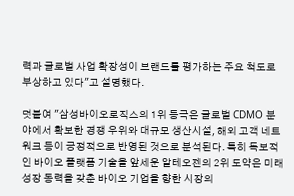력과 글로벌 사업 확장성이 브랜드를 평가하는 주요 척도로 부상하고 있다"고 설명했다.

덧붙여 "삼성바이오로직스의 1위 등극은 글로벌 CDMO 분야에서 확보한 경쟁 우위와 대규모 생산시설, 해외 고객 네트워크 등이 긍정적으로 반영된 것으로 분석된다. 특히 독보적인 바이오 플랫폼 기술을 앞세운 알테오젠의 2위 도약은 미래 성장 동력을 갖춘 바이오 기업을 향한 시장의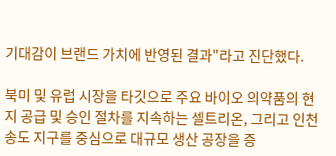기대감이 브랜드 가치에 반영된 결과"라고 진단했다.

북미 및 유럽 시장을 타깃으로 주요 바이오 의약품의 현지 공급 및 승인 절차를 지속하는 셀트리온, 그리고 인천 송도 지구를 중심으로 대규모 생산 공장을 증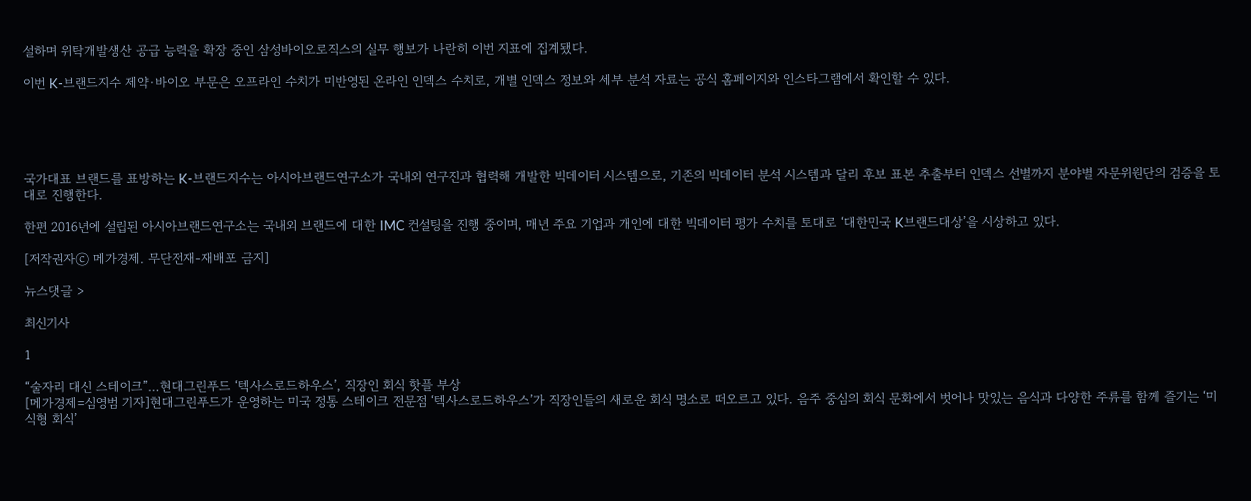설하며 위탁개발생산 공급 능력을 확장 중인 삼성바이오로직스의 실무 행보가 나란히 이번 지표에 집계됐다.

이번 K-브랜드지수 제약·바이오 부문은 오프라인 수치가 미반영된 온라인 인덱스 수치로, 개별 인덱스 정보와 세부 분석 자료는 공식 홈페이지와 인스타그램에서 확인할 수 있다.





국가대표 브랜드를 표방하는 K-브랜드지수는 아시아브랜드연구소가 국내외 연구진과 협력해 개발한 빅데이터 시스템으로, 기존의 빅데이터 분석 시스템과 달리 후보 표본 추출부터 인덱스 선별까지 분야별 자문위원단의 검증을 토대로 진행한다.

한편 2016년에 설립된 아시아브랜드연구소는 국내외 브랜드에 대한 IMC 컨설팅을 진행 중이며, 매년 주요 기업과 개인에 대한 빅데이터 평가 수치를 토대로 ‘대한민국 K브랜드대상’을 시상하고 있다.

[저작권자ⓒ 메가경제. 무단전재-재배포 금지]

뉴스댓글 >

최신기사

1

“술자리 대신 스테이크”…현대그린푸드 ‘텍사스로드하우스’, 직장인 회식 핫플 부상
[메가경제=심영범 기자]현대그린푸드가 운영하는 미국 정통 스테이크 전문점 ‘텍사스로드하우스’가 직장인들의 새로운 회식 명소로 떠오르고 있다. 음주 중심의 회식 문화에서 벗어나 맛있는 음식과 다양한 주류를 함께 즐기는 ‘미식형 회식’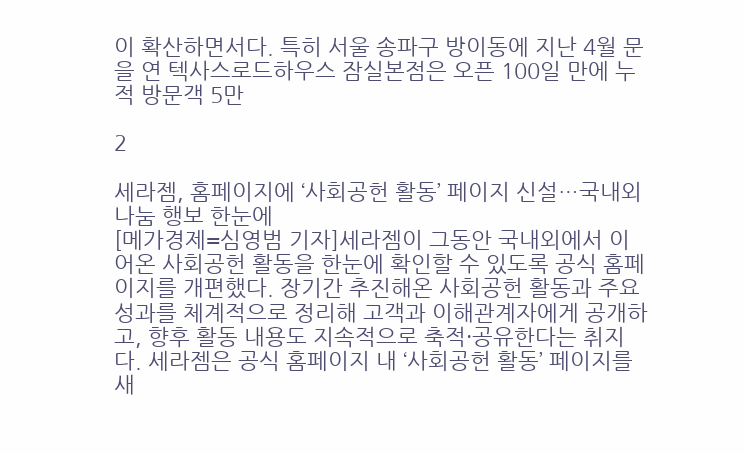이 확산하면서다. 특히 서울 송파구 방이동에 지난 4월 문을 연 텍사스로드하우스 잠실본점은 오픈 100일 만에 누적 방문객 5만

2

세라젬, 홈페이지에 ‘사회공헌 활동’ 페이지 신설…국내외 나눔 행보 한눈에
[메가경제=심영범 기자]세라젬이 그동안 국내외에서 이어온 사회공헌 활동을 한눈에 확인할 수 있도록 공식 홈페이지를 개편했다. 장기간 추진해온 사회공헌 활동과 주요 성과를 체계적으로 정리해 고객과 이해관계자에게 공개하고, 향후 활동 내용도 지속적으로 축적·공유한다는 취지다. 세라젬은 공식 홈페이지 내 ‘사회공헌 활동’ 페이지를 새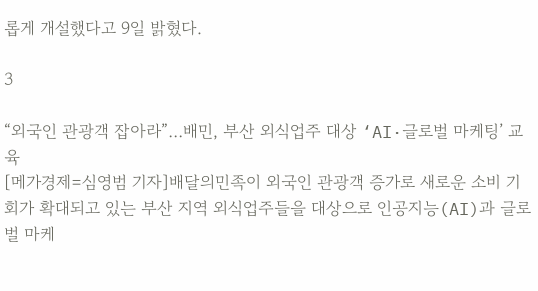롭게 개설했다고 9일 밝혔다.

3

“외국인 관광객 잡아라”…배민, 부산 외식업주 대상 ‘AI·글로벌 마케팅’ 교육
[메가경제=심영범 기자]배달의민족이 외국인 관광객 증가로 새로운 소비 기회가 확대되고 있는 부산 지역 외식업주들을 대상으로 인공지능(AI)과 글로벌 마케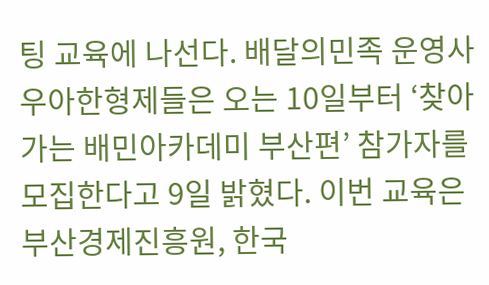팅 교육에 나선다. 배달의민족 운영사 우아한형제들은 오는 10일부터 ‘찾아가는 배민아카데미 부산편’ 참가자를 모집한다고 9일 밝혔다. 이번 교육은 부산경제진흥원, 한국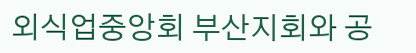외식업중앙회 부산지회와 공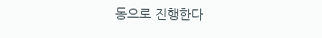동으로 진행한다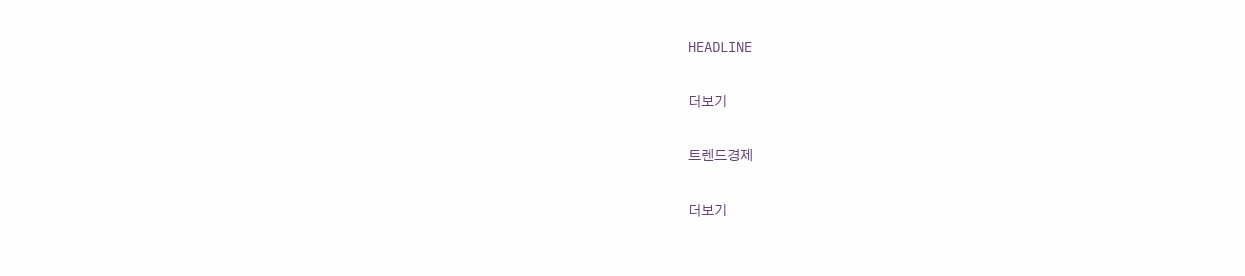HEADLINE

더보기

트렌드경제

더보기